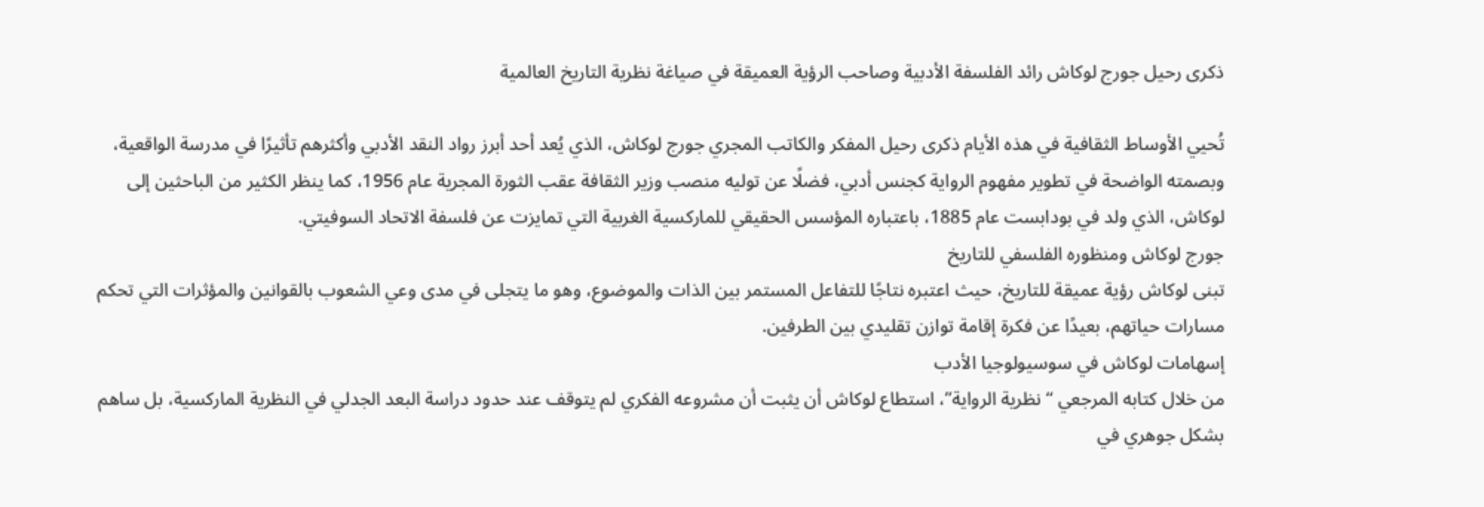ذكرى رحيل جورج لوكاش رائد الفلسفة الأدبية وصاحب الرؤية العميقة في صياغة نظرية التاريخ العالمية

تُحيي الأوساط الثقافية في هذه الأيام ذكرى رحيل المفكر والكاتب المجري جورج لوكاش، الذي يُعد أحد أبرز رواد النقد الأدبي وأكثرهم تأثيرًا في مدرسة الواقعية، وبصمته الواضحة في تطوير مفهوم الرواية كجنس أدبي، فضلًا عن توليه منصب وزير الثقافة عقب الثورة المجرية عام 1956، كما ينظر الكثير من الباحثين إلى لوكاش، الذي ولد في بودابست عام 1885، باعتباره المؤسس الحقيقي للماركسية الغربية التي تمايزت عن فلسفة الاتحاد السوفيتي.
جورج لوكاش ومنظوره الفلسفي للتاريخ
تبنى لوكاش رؤية عميقة للتاريخ، حيث اعتبره نتاجًا للتفاعل المستمر بين الذات والموضوع، وهو ما يتجلى في مدى وعي الشعوب بالقوانين والمؤثرات التي تحكم مسارات حياتهم، بعيدًا عن فكرة إقامة توازن تقليدي بين الطرفين.
إسهامات لوكاش في سوسيولوجيا الأدب
من خلال كتابه المرجعي “نظرية الرواية”، استطاع لوكاش أن يثبت أن مشروعه الفكري لم يتوقف عند حدود دراسة البعد الجدلي في النظرية الماركسية، بل ساهم بشكل جوهري في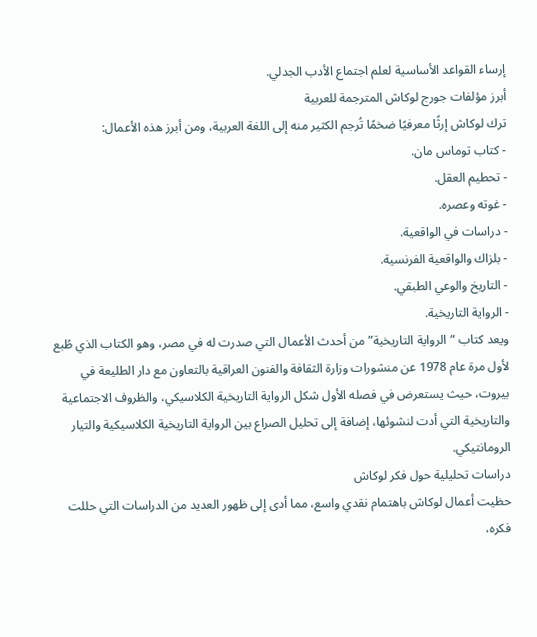إرساء القواعد الأساسية لعلم اجتماع الأدب الجدلي.
أبرز مؤلفات جورج لوكاش المترجمة للعربية
ترك لوكاش إرثًا معرفيًا ضخمًا تُرجم الكثير منه إلى اللغة العربية، ومن أبرز هذه الأعمال:
- كتاب توماس مان.
- تحطيم العقل.
- غوته وعصره.
- دراسات في الواقعية.
- بلزاك والواقعية الفرنسية.
- التاريخ والوعي الطبقي.
- الرواية التاريخية.
ويعد كتاب “الرواية التاريخية” من أحدث الأعمال التي صدرت له في مصر، وهو الكتاب الذي طُبع لأول مرة عام 1978 عن منشورات وزارة الثقافة والفنون العراقية بالتعاون مع دار الطليعة في بيروت، حيث يستعرض في فصله الأول شكل الرواية التاريخية الكلاسيكي، والظروف الاجتماعية والتاريخية التي أدت لنشوئها، إضافة إلى تحليل الصراع بين الرواية التاريخية الكلاسيكية والتيار الرومانتيكي.
دراسات تحليلية حول فكر لوكاش
حظيت أعمال لوكاش باهتمام نقدي واسع، مما أدى إلى ظهور العديد من الدراسات التي حللت فكره،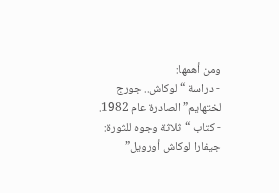ومن أهمها:
- دراسة “لوكاش.. جورج لختهايم” الصادرة عام 1982.
- كتاب “ثلاثة وجوه للثورة: جيفارا لوكاش أورويل”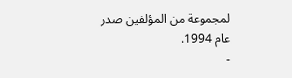لمجموعة من المؤلفين صدر عام 1994.
-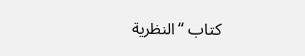كتاب “النظرية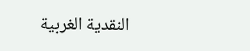النقدية الغربية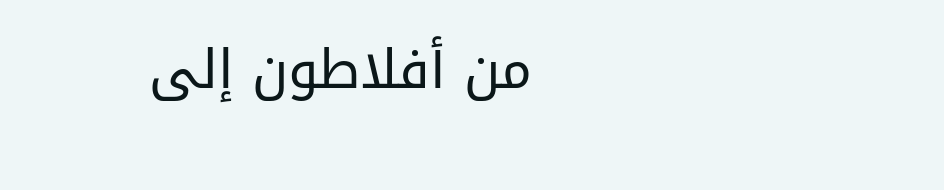من أفلاطون إلى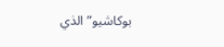بوكاشيو” الذي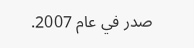صدر في عام 2007.